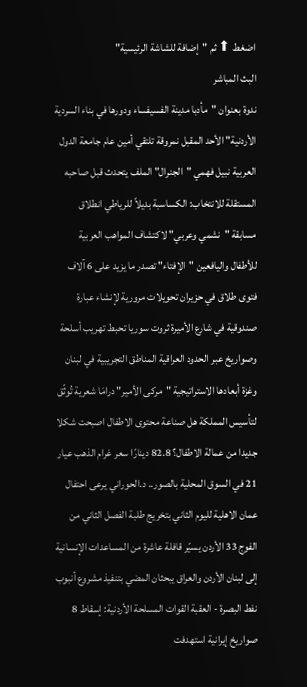اضغط ⬆ ثم "إضافة للشاشة الرئيسية"
البث المباشر
ندوة بعنوان "مأدبا مدينة الفسيفساء ودورها في بناء السردية الأردنية" الأحد المقبل نمروقة تلتقي أمين عام جامعة الدول العربية نبيل فهمي "الجنرال" الملف يتحدث قبل صاحبه المستقلة للانتخاب: الكساسبة بديلاً للرياطي انطلاق مسابقة "نشمي وعربي" لاكتشاف المواهب العربية للأطفال واليافعين "الإفتاء" تصدر ما يزيد على 6 آلاف فتوى طلاق في حزيران تحويلات مرورية لإنشاء عبارة صندوقية في شارع الأميرة ثروت سوريا تحبط تهريب أسلحة وصواريخ عبر الحدود العراقية المناطق التجريبية في لبنان وغزة أبعادها الاستراتيجية "مركى الأمير" درامَا شعرية تُوثّق لتأسيس المملكة هل صناعة محتوى الاطفال اصبحت شكلا جديدا من عمالة الاطفال؟ 82.8 دينارًا سعر غرام الذهب عيار 21 في السوق المحلية بالصور.. د.الحوراني يرعى احتفال عمان الاهلية لليوم الثاني بتخريج طلبة الفصل الثاني من الفوج 33 الأردن يسيّر قافلة عاشرة من المساعدات الإنسانية إلى لبنان الأردن والعراق يبحثان المضي بتنفيذ مشروع أنبوب نفط البصرة - العقبة القوات المسلحة الأردنية: إسقاط 8 صواريخ إيرانية استهدفت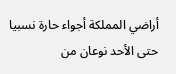أراضي المملكة أجواء حارة نسبيا حتى الأحد نوعان من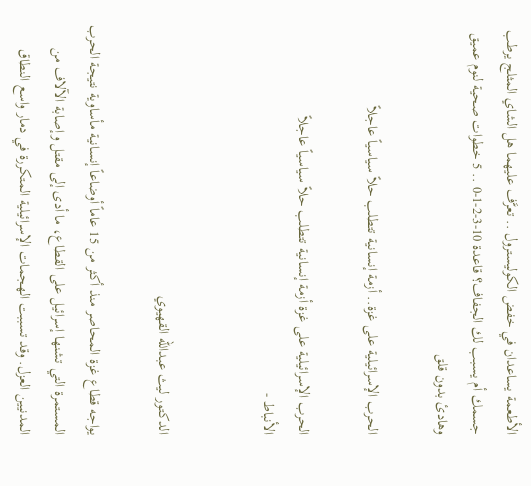الأطعمة يساعدان في خفض الكوليسترول .. تعرَّف عليهما هل الشاي المثلج يرطب جسمك أم يسبب لك الجفاف؟ قاعدة 10-3-2-1-0 .. 5 خطوات صحية لنوم عميق وهادئ بدون قلق

الحرب الإسرائيلية على غزة.. أزمة إنسانية تتطلب حلاً سياسياً عاجلاً

الحرب الإسرائيلية على غزة أزمة إنسانية تتطلب حلاً سياسياً عاجلاً
الأنباط -


الدكتور ليث عبدالله القهيوي

يواجه قطاع غزة المحاصر منذ أكثر من 15 عاماً أوضاعاً إنسانية مأساوية نتيجة الحرب المستمرة التي تشنها إسرائيل على القطاع، ما أدى إلى مقتل وإصابة الآلاف من المدنيين العزل. وقد تسببت الهجمات الإسرائيلية المتكررة في دمار واسع النطاق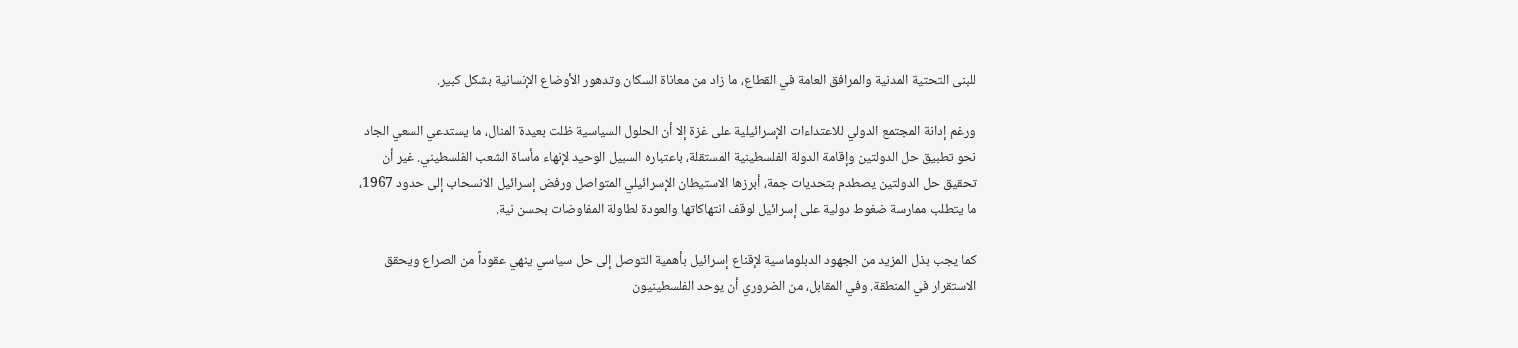للبنى التحتية المدنية والمرافق العامة في القطاع، ما زاد من معاناة السكان وتدهور الأوضاع الإنسانية بشكل كبير.

ورغم إدانة المجتمع الدولي للاعتداءات الإسرائيلية على غزة إلا أن الحلول السياسية ظلت بعيدة المنال، ما يستدعي السعي الجاد نحو تطبيق حل الدولتين وإقامة الدولة الفلسطينية المستقلة، باعتباره السبيل الوحيد لإنهاء مأساة الشعب الفلسطيني. غير أن تحقيق حل الدولتين يصطدم بتحديات جمة، أبرزها الاستيطان الإسرائيلي المتواصل ورفض إسرائيل الانسحاب إلى حدود 1967، ما يتطلب ممارسة ضغوط دولية على إسرائيل لوقف انتهاكاتها والعودة لطاولة المفاوضات بحسن نية.

كما يجب بذل المزيد من الجهود الدبلوماسية لإقناع إسرائيل بأهمية التوصل إلى حل سياسي ينهي عقوداً من الصراع ويحقق الاستقرار في المنطقة. وفي المقابل، من الضروري أن يوحد الفلسطينيون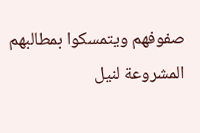صفوفهم ويتمسكوا بمطالبهم المشروعة لنيل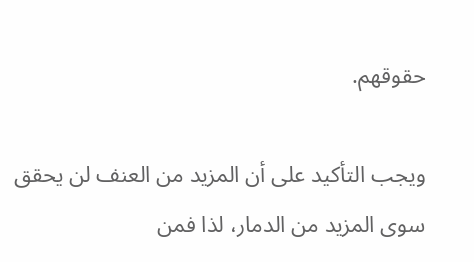حقوقهم.

ويجب التأكيد على أن المزيد من العنف لن يحقق سوى المزيد من الدمار، لذا فمن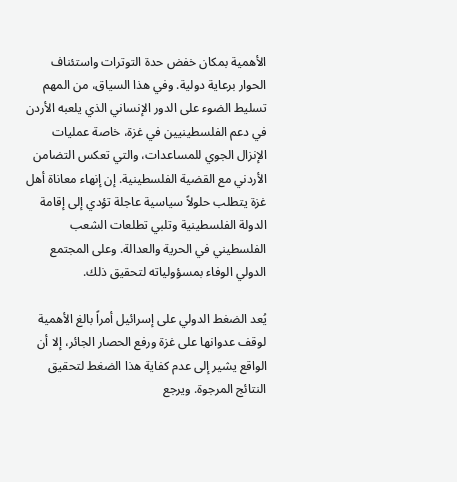الأهمية بمكان خفض حدة التوترات واستئناف الحوار برعاية دولية. وفي هذا السياق، من المهم تسليط الضوء على الدور الإنساني الذي يلعبه الأردن في دعم الفلسطينيين في غزة، خاصة عمليات الإنزال الجوي للمساعدات، والتي تعكس التضامن الأردني مع القضية الفلسطينية. إن إنهاء معاناة أهل غزة يتطلب حلولاً سياسية عاجلة تؤدي إلى إقامة الدولة الفلسطينية وتلبي تطلعات الشعب الفلسطيني في الحرية والعدالة. وعلى المجتمع الدولي الوفاء بمسؤولياته لتحقيق ذلك.

يُعد الضغط الدولي على إسرائيل أمراً بالغ الأهمية لوقف عدوانها على غزة ورفع الحصار الجائر، إلا أن الواقع يشير إلى عدم كفاية هذا الضغط لتحقيق النتائج المرجوة. ويرجع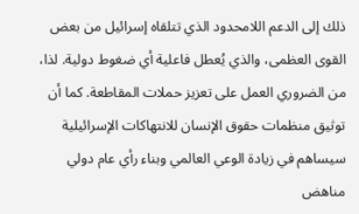ذلك إلى الدعم اللامحدود الذي تتلقاه إسرائيل من بعض القوى العظمى، والذي يُعطل فاعلية أي ضغوط دولية. لذا، من الضروري العمل على تعزيز حملات المقاطعة. كما أن توثيق منظمات حقوق الإنسان للانتهاكات الإسرائيلية سيساهم في زيادة الوعي العالمي وبناء رأي عام دولي مناهض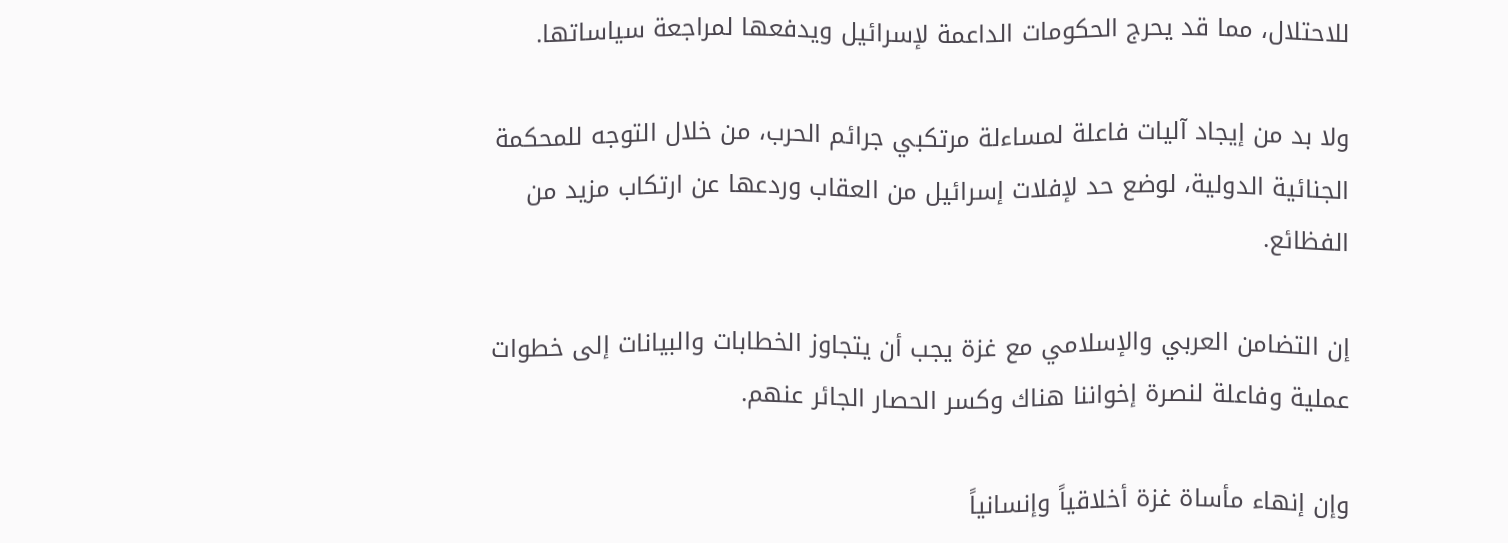للاحتلال، مما قد يحرج الحكومات الداعمة لإسرائيل ويدفعها لمراجعة سياساتها.

ولا بد من إيجاد آليات فاعلة لمساءلة مرتكبي جرائم الحرب، من خلال التوجه للمحكمة الجنائية الدولية، لوضع حد لإفلات إسرائيل من العقاب وردعها عن ارتكاب مزيد من الفظائع.

إن التضامن العربي والإسلامي مع غزة يجب أن يتجاوز الخطابات والبيانات إلى خطوات عملية وفاعلة لنصرة إخواننا هناك وكسر الحصار الجائر عنهم.

وإن إنهاء مأساة غزة أخلاقياً وإنسانياً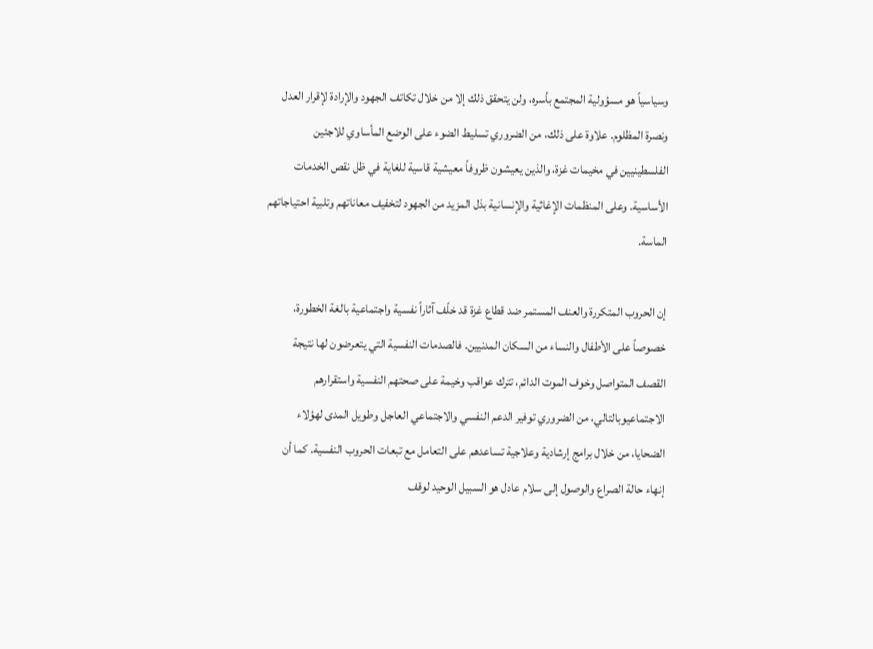وسياسياً هو مسؤولية المجتمع بأسره، ولن يتحقق ذلك إلا من خلال تكاتف الجهود والإرادة لإقرار العدل ونصرة المظلوم. علاوة على ذلك، من الضروري تسليط الضوء على الوضع المأساوي للاجئين الفلسطينيين في مخيمات غزة، والذين يعيشون ظروفاً معيشية قاسية للغاية في ظل نقص الخدمات الأساسية. وعلى المنظمات الإغاثية والإنسانية بذل المزيد من الجهود لتخفيف معاناتهم وتلبية احتياجاتهم الماسة.

إن الحروب المتكررة والعنف المستمر ضد قطاع غزة قد خلّف آثاراً نفسية واجتماعية بالغة الخطورة، خصوصاً على الأطفال والنساء من السكان المدنيين. فالصدمات النفسية التي يتعرضون لها نتيجة القصف المتواصل وخوف الموت الدائم، تترك عواقب وخيمة على صحتهم النفسية واستقرارهم الاجتماعيوبالتالي، من الضروري توفير الدعم النفسي والاجتماعي العاجل وطويل المدى لهؤلاء الضحايا، من خلال برامج إرشادية وعلاجية تساعدهم على التعامل مع تبعات الحروب النفسية. كما أن إنهاء حالة الصراع والوصول إلى سلام عادل هو السبيل الوحيد لوقف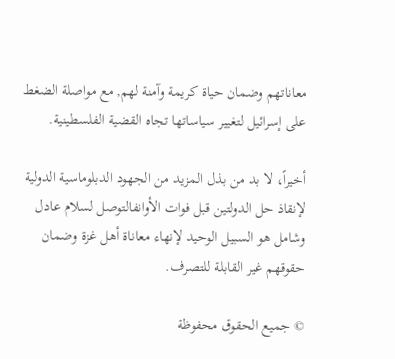معاناتهم وضمان حياة كريمة وآمنة لهم, مع مواصلة الضغط على إسرائيل لتغيير سياساتها تجاه القضية الفلسطينية.

أخيراً، لا بد من بذل المزيد من الجهود الدبلوماسية الدولية لإنقاذ حل الدولتين قبل فوات الأوانفالتوصل لسلام عادل وشامل هو السبيل الوحيد لإنهاء معاناة أهل غزة وضمان حقوقهم غير القابلة للتصرف.

© جميع الحقوق محفوظة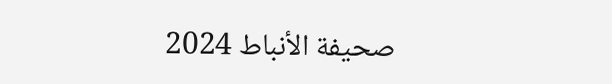صحيفة الأنباط 2024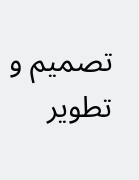تصميم و تطوير